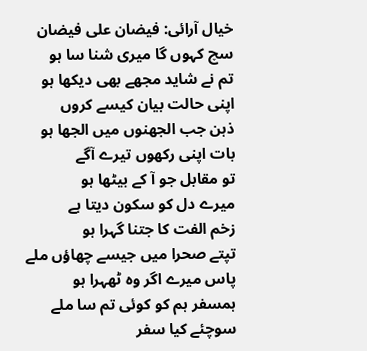خیال آرائی: فیضان علی فیضان
سچ کہوں گا میری شنا سا ہو
تم نے شاید مجھے بھی دیکھا ہو
اپنی حالت بیان کیسے کروں
ذہن جب الجھنوں میں الجھا ہو
بات اپنی رکھوں تیرے آگے
تو مقابل جو آ کے بیٹھا ہو
میرے دل کو سکون دیتا ہے
زخم الفت کا جتنا گہرا ہو
تپتے صحرا میں جیسے چھاؤں ملے
پاس میرے اگر وہ ٹھہرا ہو
ہمسفر ہم کو کوئی تم سا ملے
سوچئے کیا سفر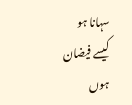سہانا ہو
کیسے فیضان ہوں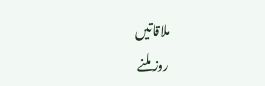ملاقاتیں
روز ملنے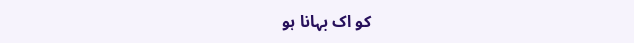کو اک بہانا ہو